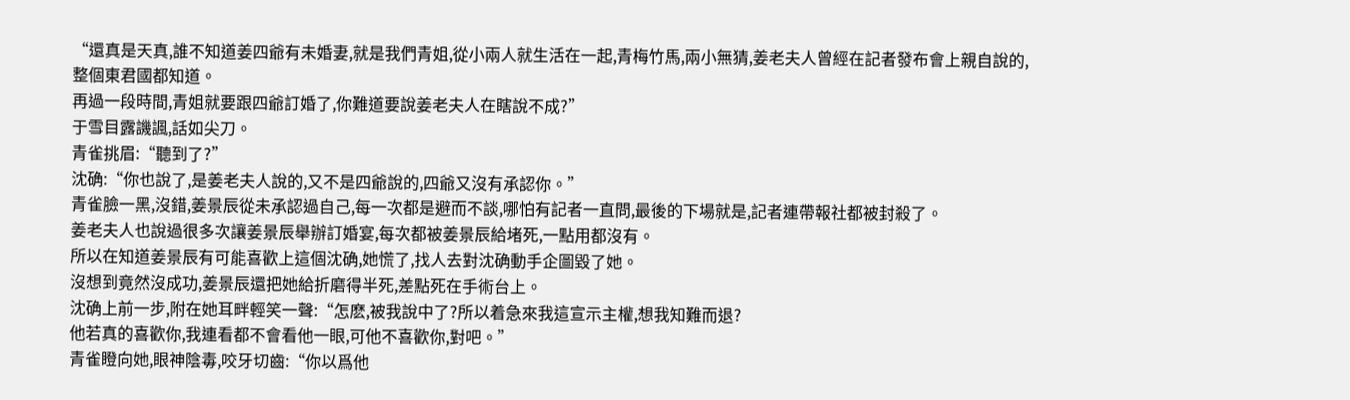“還真是天真,誰不知道姜四爺有未婚妻,就是我們青姐,從小兩人就生活在一起,青梅竹馬,兩小無猜,姜老夫人曾經在記者發布會上親自說的,整個東君國都知道。
再過一段時間,青姐就要跟四爺訂婚了,你難道要說姜老夫人在瞎說不成?”
于雪目露譏諷,話如尖刀。
青雀挑眉:“聽到了?”
沈确:“你也說了,是姜老夫人說的,又不是四爺說的,四爺又沒有承認你。”
青雀臉一黑,沒錯,姜景辰從未承認過自己,每一次都是避而不談,哪怕有記者一直問,最後的下場就是,記者連帶報社都被封殺了。
姜老夫人也說過很多次讓姜景辰舉辦訂婚宴,每次都被姜景辰給堵死,一點用都沒有。
所以在知道姜景辰有可能喜歡上這個沈确,她慌了,找人去對沈确動手企圖毀了她。
沒想到竟然沒成功,姜景辰還把她給折磨得半死,差點死在手術台上。
沈确上前一步,附在她耳畔輕笑一聲:“怎麽,被我說中了?所以着急來我這宣示主權,想我知難而退?
他若真的喜歡你,我連看都不會看他一眼,可他不喜歡你,對吧。”
青雀瞪向她,眼神陰毒,咬牙切齒:“你以爲他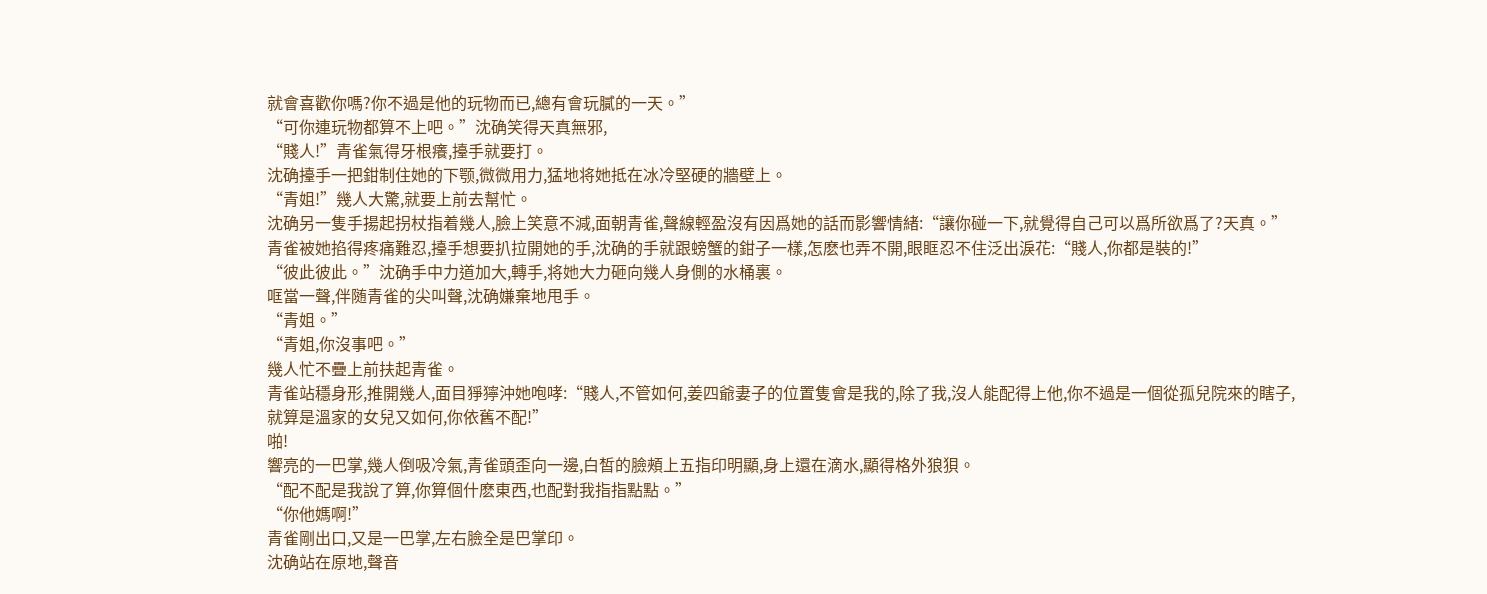就會喜歡你嗎?你不過是他的玩物而已,總有會玩膩的一天。”
“可你連玩物都算不上吧。”沈确笑得天真無邪,
“賤人!”青雀氣得牙根癢,擡手就要打。
沈确擡手一把鉗制住她的下颚,微微用力,猛地将她抵在冰冷堅硬的牆壁上。
“青姐!”幾人大驚,就要上前去幫忙。
沈确另一隻手揚起拐杖指着幾人,臉上笑意不減,面朝青雀,聲線輕盈沒有因爲她的話而影響情緒:“讓你碰一下,就覺得自己可以爲所欲爲了?天真。”
青雀被她掐得疼痛難忍,擡手想要扒拉開她的手,沈确的手就跟螃蟹的鉗子一樣,怎麽也弄不開,眼眶忍不住泛出淚花:“賤人,你都是裝的!”
“彼此彼此。”沈确手中力道加大,轉手,将她大力砸向幾人身側的水桶裏。
哐當一聲,伴随青雀的尖叫聲,沈确嫌棄地甩手。
“青姐。”
“青姐,你沒事吧。”
幾人忙不疊上前扶起青雀。
青雀站穩身形,推開幾人,面目猙獰沖她咆哮:“賤人,不管如何,姜四爺妻子的位置隻會是我的,除了我,沒人能配得上他,你不過是一個從孤兒院來的瞎子,
就算是溫家的女兒又如何,你依舊不配!”
啪!
響亮的一巴掌,幾人倒吸冷氣,青雀頭歪向一邊,白皙的臉頰上五指印明顯,身上還在滴水,顯得格外狼狽。
“配不配是我說了算,你算個什麽東西,也配對我指指點點。”
“你他媽啊!”
青雀剛出口,又是一巴掌,左右臉全是巴掌印。
沈确站在原地,聲音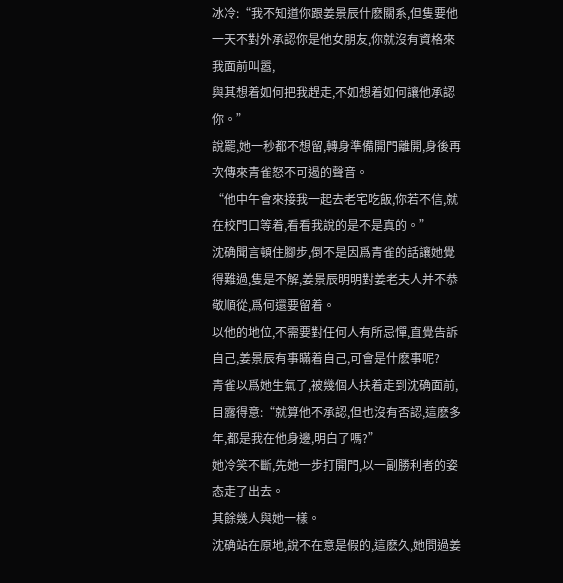冰冷:“我不知道你跟姜景辰什麽關系,但隻要他一天不對外承認你是他女朋友,你就沒有資格來我面前叫嚣,
與其想着如何把我趕走,不如想着如何讓他承認你。”
說罷,她一秒都不想留,轉身準備開門離開,身後再次傳來青雀怒不可遏的聲音。
“他中午會來接我一起去老宅吃飯,你若不信,就在校門口等着,看看我說的是不是真的。”
沈确聞言頓住腳步,倒不是因爲青雀的話讓她覺得難過,隻是不解,姜景辰明明對姜老夫人并不恭敬順從,爲何還要留着。
以他的地位,不需要對任何人有所忌憚,直覺告訴自己,姜景辰有事瞞着自己,可會是什麽事呢?
青雀以爲她生氣了,被幾個人扶着走到沈确面前,目露得意:“就算他不承認,但也沒有否認,這麽多年,都是我在他身邊,明白了嗎?”
她冷笑不斷,先她一步打開門,以一副勝利者的姿态走了出去。
其餘幾人與她一樣。
沈确站在原地,說不在意是假的,這麽久,她問過姜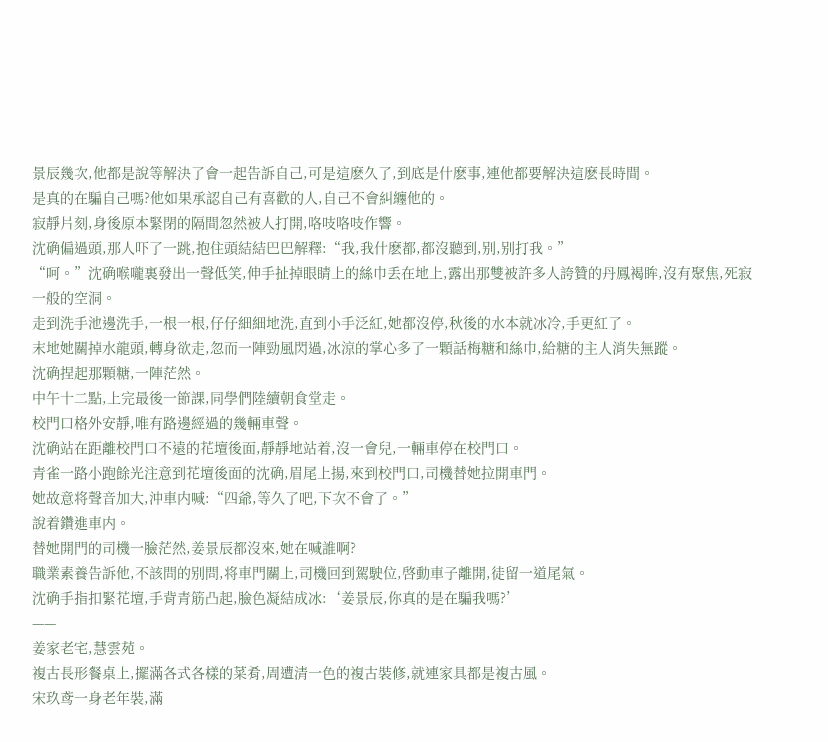景辰幾次,他都是說等解決了會一起告訴自己,可是這麽久了,到底是什麽事,連他都要解決這麽長時間。
是真的在騙自己嗎?他如果承認自己有喜歡的人,自己不會糾纏他的。
寂靜片刻,身後原本緊閉的隔間忽然被人打開,咯吱咯吱作響。
沈确偏過頭,那人吓了一跳,抱住頭結結巴巴解釋:“我,我什麽都,都沒聽到,别,别打我。”
“呵。”沈确喉嚨裏發出一聲低笑,伸手扯掉眼睛上的絲巾丢在地上,露出那雙被許多人誇贊的丹鳳褐眸,沒有聚焦,死寂一般的空洞。
走到洗手池邊洗手,一根一根,仔仔細細地洗,直到小手泛紅,她都沒停,秋後的水本就冰冷,手更紅了。
末地她關掉水龍頭,轉身欲走,忽而一陣勁風閃過,冰涼的掌心多了一顆話梅糖和絲巾,給糖的主人消失無蹤。
沈确捏起那顆糖,一陣茫然。
中午十二點,上完最後一節課,同學們陸續朝食堂走。
校門口格外安靜,唯有路邊經過的幾輛車聲。
沈确站在距離校門口不遠的花壇後面,靜靜地站着,沒一會兒,一輛車停在校門口。
青雀一路小跑餘光注意到花壇後面的沈确,眉尾上揚,來到校門口,司機替她拉開車門。
她故意将聲音加大,沖車内喊:“四爺,等久了吧,下次不會了。”
說着鑽進車内。
替她開門的司機一臉茫然,姜景辰都沒來,她在喊誰啊?
職業素養告訴他,不該問的别問,将車門關上,司機回到駕駛位,啓動車子離開,徒留一道尾氣。
沈确手指扣緊花壇,手背青筋凸起,臉色凝結成冰:‘姜景辰,你真的是在騙我嗎?’
——
姜家老宅,慧雲苑。
複古長形餐桌上,擺滿各式各樣的菜肴,周遭清一色的複古裝修,就連家具都是複古風。
宋玖鸢一身老年裝,滿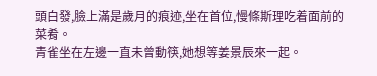頭白發,臉上滿是歲月的痕迹,坐在首位,慢條斯理吃着面前的菜肴。
青雀坐在左邊一直未曾動筷,她想等姜景辰來一起。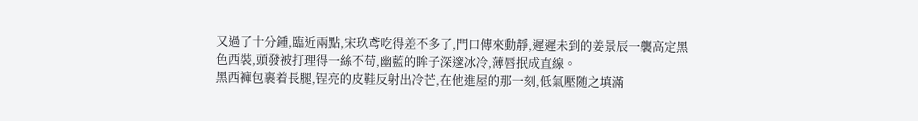又過了十分鍾,臨近兩點,宋玖鸢吃得差不多了,門口傳來動靜,遲遲未到的姜景辰一襲高定黑色西裝,頭發被打理得一絲不苟,幽藍的眸子深邃冰冷,薄唇抿成直線。
黑西褲包裹着長腿,锃亮的皮鞋反射出冷芒,在他進屋的那一刻,低氣壓随之填滿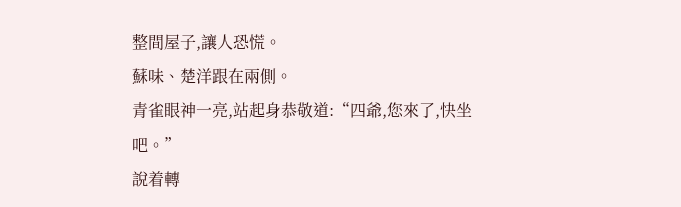整間屋子,讓人恐慌。
蘇味、楚洋跟在兩側。
青雀眼神一亮,站起身恭敬道:“四爺,您來了,快坐吧。”
說着轉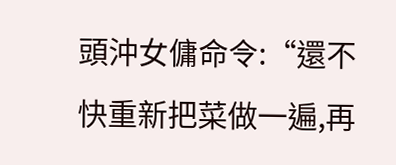頭沖女傭命令:“還不快重新把菜做一遍,再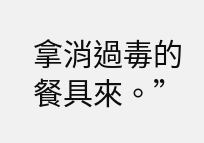拿消過毒的餐具來。”